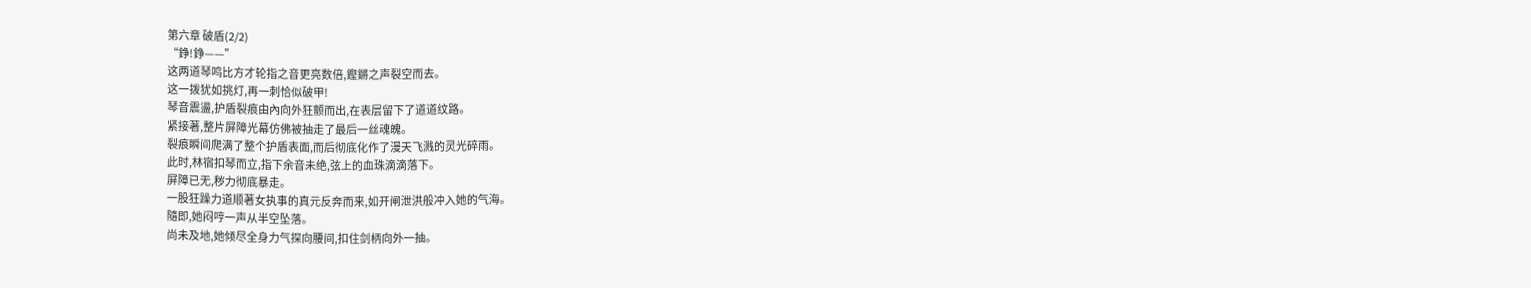第六章 破盾(2/2)
“錚!錚——”
这两道琴鸣比方才轮指之音更亮数倍,鏗鏘之声裂空而去。
这一拨犹如挑灯,再一刺恰似破甲!
琴音震盪,护盾裂痕由內向外狂颤而出,在表层留下了道道纹路。
紧接著,整片屏障光幕仿佛被抽走了最后一丝魂魄。
裂痕瞬间爬满了整个护盾表面,而后彻底化作了漫天飞溅的灵光碎雨。
此时,林宿扣琴而立,指下余音未绝,弦上的血珠滴滴落下。
屏障已无,秽力彻底暴走。
一股狂躁力道顺著女执事的真元反奔而来,如开闸泄洪般冲入她的气海。
隨即,她闷哼一声从半空坠落。
尚未及地,她倾尽全身力气探向腰间,扣住剑柄向外一抽。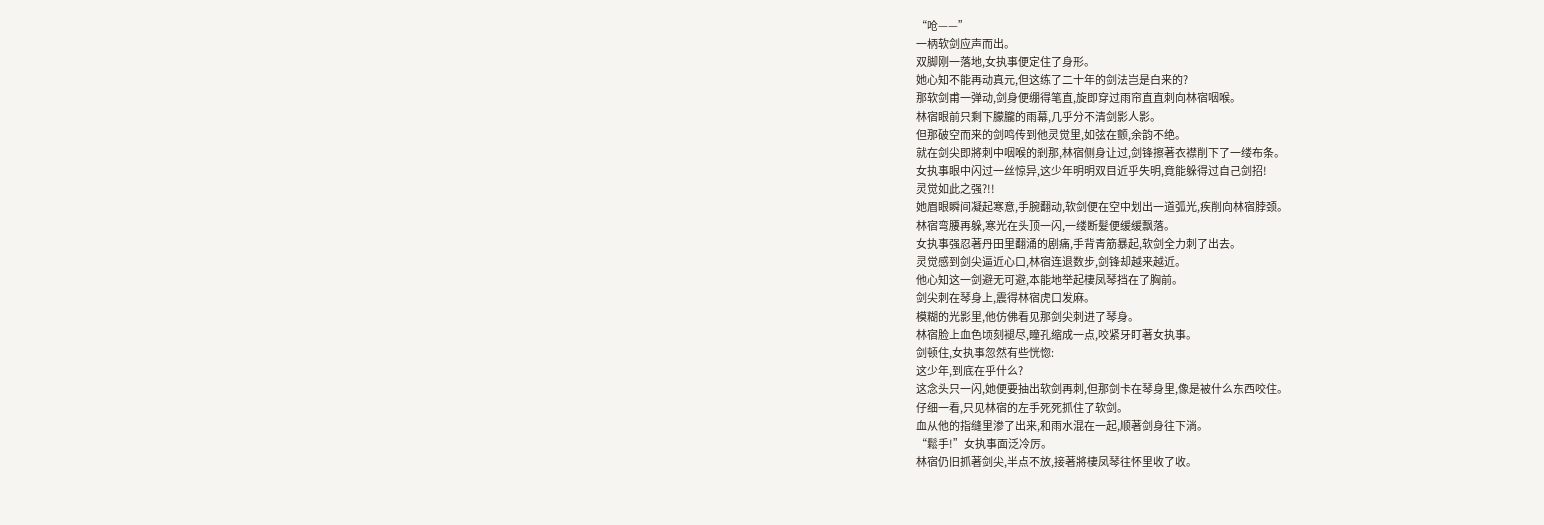“呛——”
一柄软剑应声而出。
双脚刚一落地,女执事便定住了身形。
她心知不能再动真元,但这练了二十年的剑法岂是白来的?
那软剑甫一弹动,剑身便绷得笔直,旋即穿过雨帘直直刺向林宿咽喉。
林宿眼前只剩下朦朧的雨幕,几乎分不清剑影人影。
但那破空而来的剑鸣传到他灵觉里,如弦在颤,余韵不绝。
就在剑尖即將刺中咽喉的剎那,林宿侧身让过,剑锋擦著衣襟削下了一缕布条。
女执事眼中闪过一丝惊异,这少年明明双目近乎失明,竟能躲得过自己剑招!
灵觉如此之强?!!
她眉眼瞬间凝起寒意,手腕翻动,软剑便在空中划出一道弧光,疾削向林宿脖颈。
林宿弯腰再躲,寒光在头顶一闪,一缕断髮便缓缓飘落。
女执事强忍著丹田里翻涌的剧痛,手背青筋暴起,软剑全力刺了出去。
灵觉感到剑尖逼近心口,林宿连退数步,剑锋却越来越近。
他心知这一剑避无可避,本能地举起棲凤琴挡在了胸前。
剑尖刺在琴身上,震得林宿虎口发麻。
模糊的光影里,他仿佛看见那剑尖刺进了琴身。
林宿脸上血色顷刻褪尽,瞳孔缩成一点,咬紧牙盯著女执事。
剑顿住,女执事忽然有些恍惚:
这少年,到底在乎什么?
这念头只一闪,她便要抽出软剑再刺,但那剑卡在琴身里,像是被什么东西咬住。
仔细一看,只见林宿的左手死死抓住了软剑。
血从他的指缝里渗了出来,和雨水混在一起,顺著剑身往下淌。
“鬆手!”女执事面泛冷厉。
林宿仍旧抓著剑尖,半点不放,接著將棲凤琴往怀里收了收。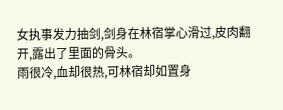女执事发力抽剑,剑身在林宿掌心滑过,皮肉翻开,露出了里面的骨头。
雨很冷,血却很热,可林宿却如置身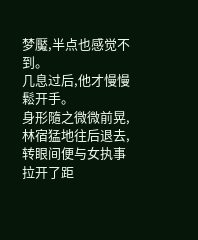梦魘,半点也感觉不到。
几息过后,他才慢慢鬆开手。
身形隨之微微前晃,林宿猛地往后退去,转眼间便与女执事拉开了距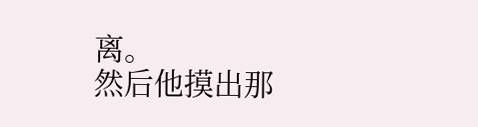离。
然后他摸出那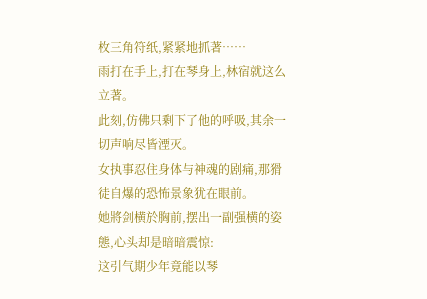枚三角符纸,紧紧地抓著……
雨打在手上,打在琴身上,林宿就这么立著。
此刻,仿佛只剩下了他的呼吸,其余一切声响尽皆湮灭。
女执事忍住身体与神魂的剧痛,那猾徒自爆的恐怖景象犹在眼前。
她將剑横於胸前,摆出一副强横的姿態,心头却是暗暗震惊:
这引气期少年竟能以琴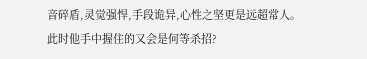音碎盾,灵觉强悍,手段诡异,心性之坚更是远超常人。
此时他手中握住的又会是何等杀招?